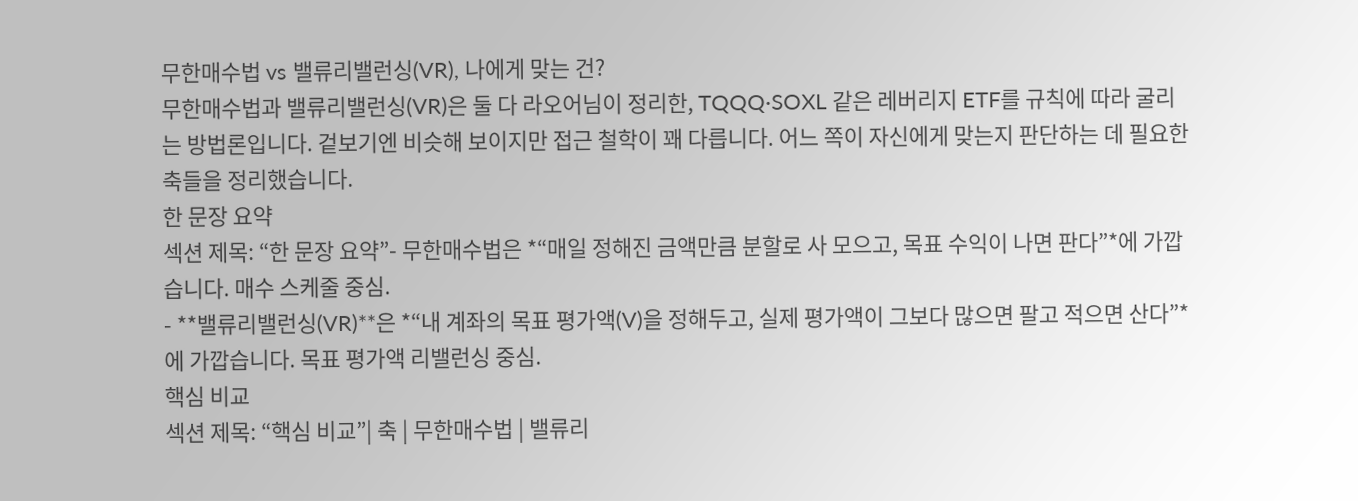무한매수법 vs 밸류리밸런싱(VR), 나에게 맞는 건?
무한매수법과 밸류리밸런싱(VR)은 둘 다 라오어님이 정리한, TQQQ·SOXL 같은 레버리지 ETF를 규칙에 따라 굴리는 방법론입니다. 겉보기엔 비슷해 보이지만 접근 철학이 꽤 다릅니다. 어느 쪽이 자신에게 맞는지 판단하는 데 필요한 축들을 정리했습니다.
한 문장 요약
섹션 제목: “한 문장 요약”- 무한매수법은 *“매일 정해진 금액만큼 분할로 사 모으고, 목표 수익이 나면 판다”*에 가깝습니다. 매수 스케줄 중심.
- **밸류리밸런싱(VR)**은 *“내 계좌의 목표 평가액(V)을 정해두고, 실제 평가액이 그보다 많으면 팔고 적으면 산다”*에 가깝습니다. 목표 평가액 리밸런싱 중심.
핵심 비교
섹션 제목: “핵심 비교”| 축 | 무한매수법 | 밸류리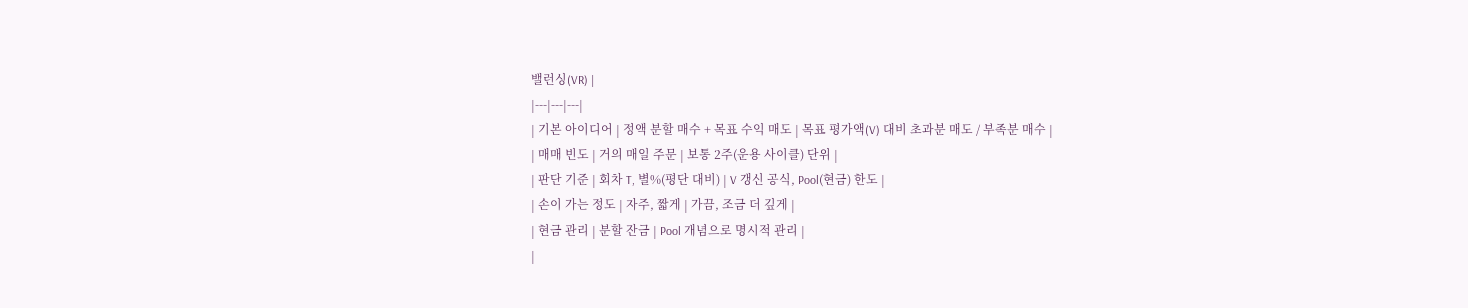밸런싱(VR) |
|---|---|---|
| 기본 아이디어 | 정액 분할 매수 + 목표 수익 매도 | 목표 평가액(V) 대비 초과분 매도 / 부족분 매수 |
| 매매 빈도 | 거의 매일 주문 | 보통 2주(운용 사이클) 단위 |
| 판단 기준 | 회차 T, 별%(평단 대비) | V 갱신 공식, Pool(현금) 한도 |
| 손이 가는 정도 | 자주, 짧게 | 가끔, 조금 더 깊게 |
| 현금 관리 | 분할 잔금 | Pool 개념으로 명시적 관리 |
|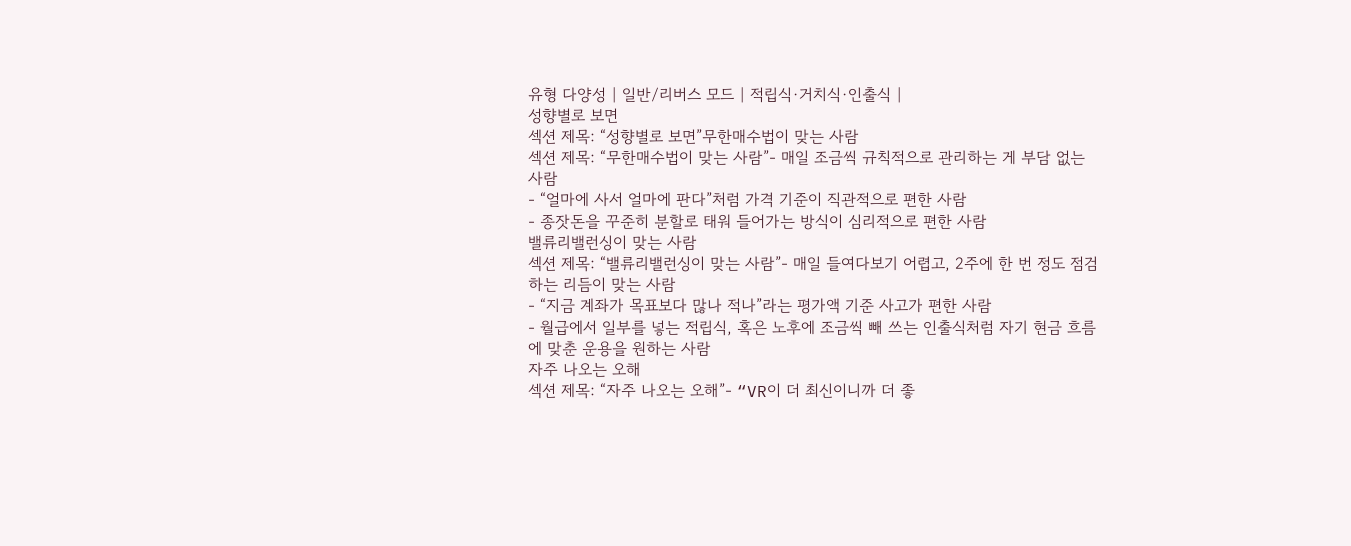유형 다양성 | 일반/리버스 모드 | 적립식·거치식·인출식 |
성향별로 보면
섹션 제목: “성향별로 보면”무한매수법이 맞는 사람
섹션 제목: “무한매수법이 맞는 사람”- 매일 조금씩 규칙적으로 관리하는 게 부담 없는 사람
- “얼마에 사서 얼마에 판다”처럼 가격 기준이 직관적으로 편한 사람
- 종잣돈을 꾸준히 분할로 태워 들어가는 방식이 심리적으로 편한 사람
밸류리밸런싱이 맞는 사람
섹션 제목: “밸류리밸런싱이 맞는 사람”- 매일 들여다보기 어렵고, 2주에 한 번 정도 점검하는 리듬이 맞는 사람
- “지금 계좌가 목표보다 많나 적나”라는 평가액 기준 사고가 편한 사람
- 월급에서 일부를 넣는 적립식, 혹은 노후에 조금씩 빼 쓰는 인출식처럼 자기 현금 흐름에 맞춘 운용을 원하는 사람
자주 나오는 오해
섹션 제목: “자주 나오는 오해”- “VR이 더 최신이니까 더 좋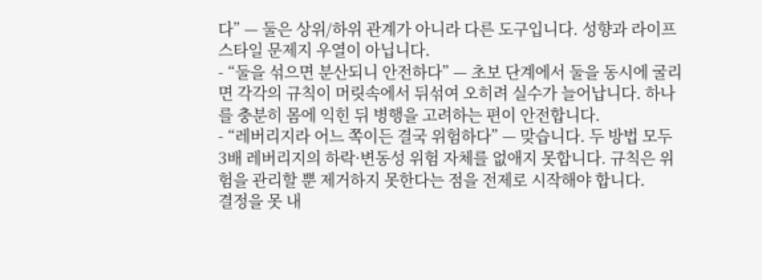다” — 둘은 상위/하위 관계가 아니라 다른 도구입니다. 성향과 라이프스타일 문제지 우열이 아닙니다.
- “둘을 섞으면 분산되니 안전하다” — 초보 단계에서 둘을 동시에 굴리면 각각의 규칙이 머릿속에서 뒤섞여 오히려 실수가 늘어납니다. 하나를 충분히 몸에 익힌 뒤 병행을 고려하는 편이 안전합니다.
- “레버리지라 어느 쪽이든 결국 위험하다” — 맞습니다. 두 방법 모두 3배 레버리지의 하락·변동성 위험 자체를 없애지 못합니다. 규칙은 위험을 관리할 뿐 제거하지 못한다는 점을 전제로 시작해야 합니다.
결정을 못 내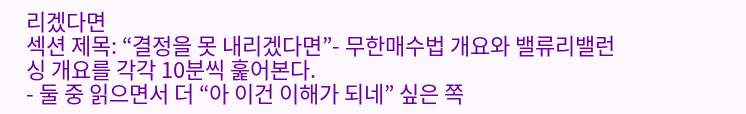리겠다면
섹션 제목: “결정을 못 내리겠다면”- 무한매수법 개요와 밸류리밸런싱 개요를 각각 10분씩 훑어본다.
- 둘 중 읽으면서 더 “아 이건 이해가 되네” 싶은 쪽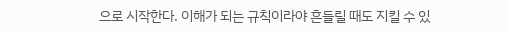으로 시작한다. 이해가 되는 규칙이라야 흔들릴 때도 지킬 수 있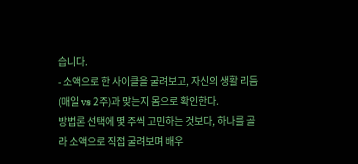습니다.
- 소액으로 한 사이클을 굴려보고, 자신의 생활 리듬(매일 vs 2주)과 맞는지 몸으로 확인한다.
방법론 선택에 몇 주씩 고민하는 것보다, 하나를 골라 소액으로 직접 굴려보며 배우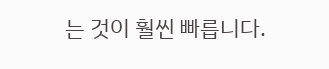는 것이 훨씬 빠릅니다.